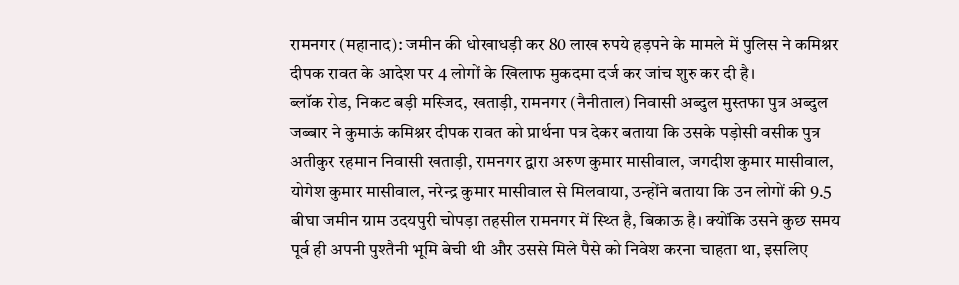रामनगर (महानाद): जमीन की धोखाधड़ी कर 80 लाख रुपये हड़पने के मामले में पुलिस ने कमिश्नर दीपक रावत के आदेश पर 4 लोगों के खिलाफ मुकदमा दर्ज कर जांच शुरु कर दी है।
ब्लॉक रोड, निकट बड़ी मस्जिद, खताड़ी, रामनगर (नैनीताल) निवासी अब्दुल मुस्तफा पुत्र अब्दुल जब्बार ने कुमाऊं कमिश्नर दीपक रावत को प्रार्थना पत्र देकर बताया कि उसके पड़ोसी वसीक पुत्र अतीकुर रहमान निवासी खताड़ी, रामनगर द्वारा अरुण कुमार मासीवाल, जगदीश कुमार मासीवाल, योगेश कुमार मासीवाल, नरेन्द्र कुमार मासीवाल से मिलवाया, उन्होंने बताया कि उन लोगों की 9.5 बीघा जमीन ग्राम उदयपुरी चोपड़ा तहसील रामनगर में स्थ्ति है, बिकाऊ है। क्योंकि उसने कुछ समय पूर्व ही अपनी पुश्तैनी भूमि बेची थी और उससे मिले पैसे को निवेश करना चाहता था, इसलिए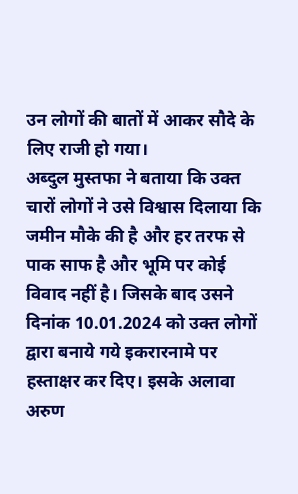उन लोगों की बातों में आकर सौदे के लिए राजी हो गया।
अब्दुल मुस्तफा ने बताया कि उक्त चारों लोगों ने उसे विश्वास दिलाया कि जमीन मौके की है और हर तरफ से पाक साफ है और भूमि पर कोई विवाद नहीं है। जिसके बाद उसने दिनांक 10.01.2024 को उक्त लोगों द्वारा बनाये गये इकरारनामे पर हस्ताक्षर कर दिए। इसके अलावा अरुण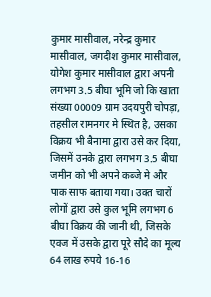कुमार मासीवाल, नरेन्द्र कुमार मासीवाल, जगदीश कुमार मासीवाल, योगेश कुमार मासीवाल द्वारा अपनी लगभग 3.5 बीघा भूमि जो कि खाता संख्या 00009 ग्राम उदयपुरी चोपड़ा, तहसील रामनगर मे स्थित है, उसका विक्रय भी बैनामा द्वारा उसे कर दिया, जिसमें उनके द्वारा लगभग 3.5 बीघा जमीन को भी अपने कब्जे मे और पाक साफ बताया गया। उक्त चारों लोगों द्वारा उसे कुल भूमि लगभग 6 बीघा विक्रय की जानी थी, जिसके एवज में उसके द्वारा पूरे सौदे का मूल्य 64 लाख रुपये 16-16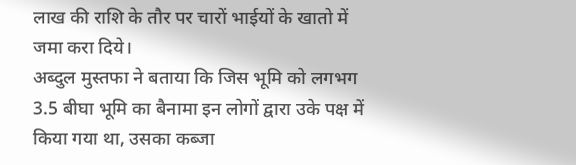लाख की राशि के तौर पर चारों भाईयों के खातो में जमा करा दिये।
अब्दुल मुस्तफा ने बताया कि जिस भूमि को लगभग 3.5 बीघा भूमि का बैनामा इन लोगों द्वारा उके पक्ष में किया गया था, उसका कब्जा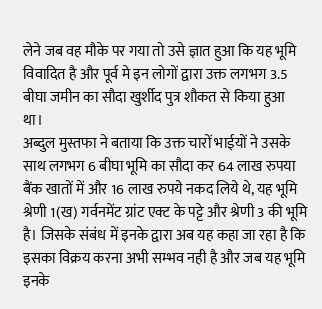लेने जब वह मौके पर गया तो उसे ज्ञात हुआ कि यह भूमि विवादित है और पूर्व मे इन लोगों द्वारा उक्त लगभग 3.5 बीघा जमीन का सौदा खुर्शीद पुत्र शौकत से किया हुआ था।
अब्दुल मुस्तफा ने बताया कि उक्त चारों भाईयों ने उसके साथ लगभग 6 बीघा भूमि का सौदा कर 64 लाख रुपया बैंक खातों में और 16 लाख रुपये नकद लिये थे, यह भूमि श्रेणी 1(ख) गर्वनमेंट ग्रांट एक्ट के पट्टे और श्रेणी 3 की भूमि है। जिसके संबंध में इनके द्वारा अब यह कहा जा रहा है कि इसका विक्रय करना अभी सम्भव नही है और जब यह भूमि इनके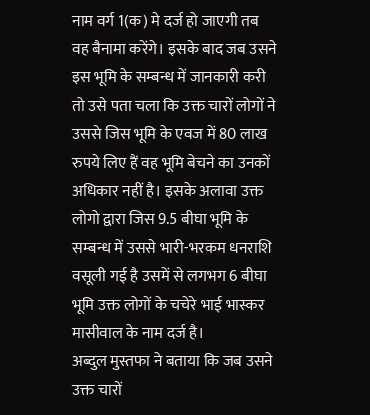नाम वर्ग 1(क) मे दर्ज हो जाएगी तब वह बैनामा करेंगे। इसके बाद जब उसने इस भूमि के सम्बन्ध में जानकारी करी तो उसे पता चला कि उक्त चारों लोगों ने उससे जिस भूमि के एवज में 80 लाख रुपये लिए हैं वह भूमि बेचने का उनकों अधिकार नहीं है। इसके अलावा उक्त लोगो द्वारा जिस 9.5 बीघा भूमि के सम्बन्ध में उससे भारी-भरकम धनराशि वसूली गई है उसमें से लगभग 6 बीघा भूमि उक्त लोगों के चचेरे भाई भास्कर मासीवाल के नाम दर्ज है।
अब्दुल मुस्तफा ने बताया कि जब उसने उक्त चारों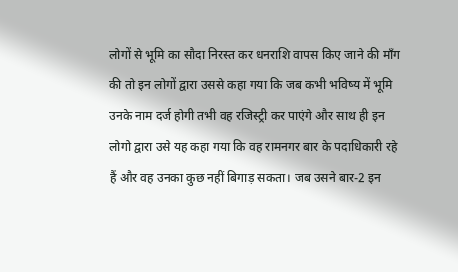लोगों से भूमि का सौदा निरस्त कर धनराशि वापस किए जाने की माँग की तो इन लोगों द्वारा उससे कहा गया कि जब कभी भविष्य में भूमि उनके नाम दर्ज होगी तभी वह रजिस्ट्री कर पाएंगे और साथ ही इन लोगो द्वारा उसे यह कहा गया कि वह रामनगर बार के पदाधिकारी रहे हैं और वह उनका कुछ नहीं बिगाड़ सकता। जब उसने बार-2 इन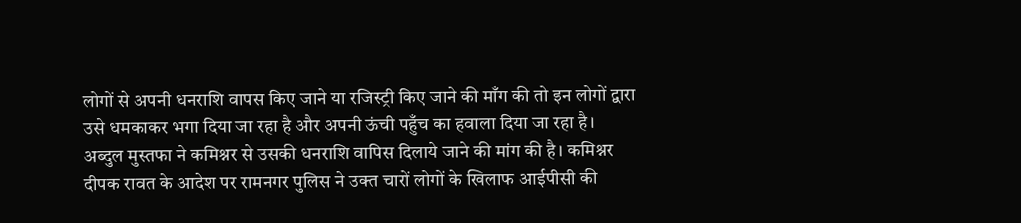लोगों से अपनी धनराशि वापस किए जाने या रजिस्ट्री किए जाने की माँग की तो इन लोगों द्वारा उसे धमकाकर भगा दिया जा रहा है और अपनी ऊंची पहुँच का हवाला दिया जा रहा है।
अब्दुल मुस्तफा ने कमिश्नर से उसकी धनराशि वापिस दिलाये जाने की मांग की है। कमिश्नर दीपक रावत के आदेश पर रामनगर पुलिस ने उक्त चारों लोगों के खिलाफ आईपीसी की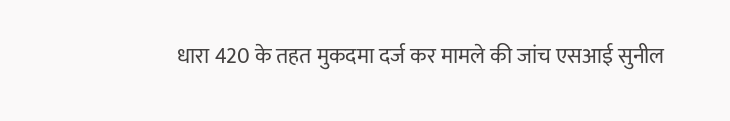धारा 420 के तहत मुकदमा दर्ज कर मामले की जांच एसआई सुनील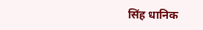सिंह धानिक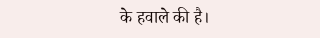के हवाले की है।